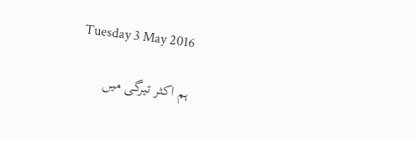Tuesday 3 May 2016

ہم اکثر تیرگی میں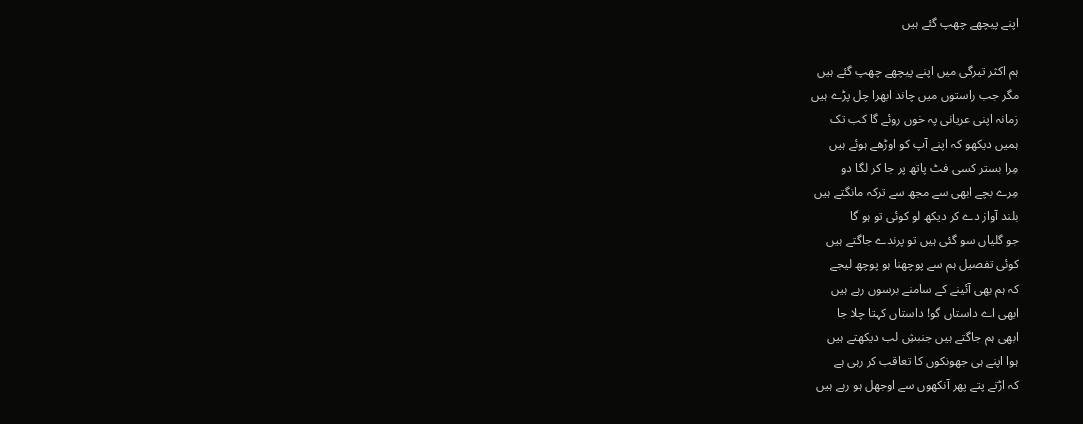اپنے پیچھے چھپ گئے ہیں

ہم اکثر تیرگی میں اپنے پیچھے چھپ گئے ہیں
مگر جب راستوں میں چاند ابھرا چل پڑے ہیں
زمانہ اپنی عریانی پہ خوں روئے گا کب تک
ہمیں دیکھو کہ اپنے آپ کو اوڑھے ہوئے ہیں
مِرا بستر کسی فٹ پاتھ پر جا کر لگا دو
مِرے بچے ابھی سے مجھ سے ترکہ مانگتے ہیں
بلند آواز دے کر دیکھ لو کوئی تو ہو گا
جو گلیاں سو گئی ہیں تو پرندے جاگتے ہیں
کوئی تفصیل ہم سے پوچھنا ہو پوچھ لیجے
کہ ہم بھی آئینے کے سامنے برسوں رہے ہیں
ابھی اے داستاں گو! داستاں کہتا چلا جا
ابھی ہم جاگتے ہیں جنبشِ لب دیکھتے ہیں
ہوا اپنے ہی جھونکوں کا تعاقب کر رہی ہے
کہ اڑتے پتے پھر آنکھوں سے اوجھل ہو رہے ہیں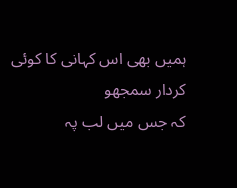ہمیں بھی اس کہانی کا کوئی کردار سمجھو
کہ جس میں لب پہ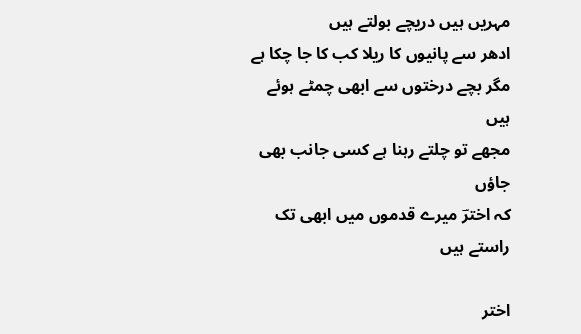مہریں ہیں دریچے بولتے ہیں
ادھر سے پانیوں کا ریلا کب کا جا چکا ہے
مگر بچے درختوں سے ابھی چمٹے ہوئے ہیں
مجھے تو چلتے رہنا ہے کسی جانب بھی جاؤں
کہ اخترؔ میرے قدموں میں ابھی تک راستے ہیں

اختر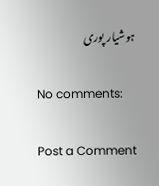ہوشیار پوری

No comments:

Post a Comment